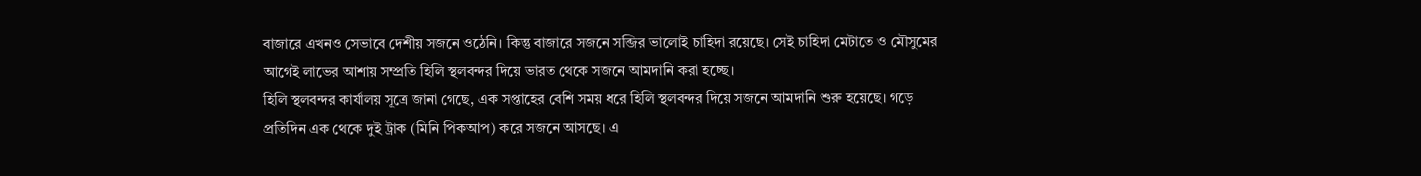বাজারে এখনও সেভাবে দেশীয় সজনে ওঠেনি। কিন্তু বাজারে সজনে সব্জির ভালোই চাহিদা রয়েছে। সেই চাহিদা মেটাতে ও মৌসুমের আগেই লাভের আশায় সম্প্রতি হিলি স্থলবন্দর দিয়ে ভারত থেকে সজনে আমদানি করা হচ্ছে।
হিলি স্থলবন্দর কার্যালয় সূত্রে জানা গেছে, এক সপ্তাহের বেশি সময় ধরে হিলি স্থলবন্দর দিয়ে সজনে আমদানি শুরু হয়েছে। গড়ে প্রতিদিন এক থেকে দুই ট্রাক (মিনি পিকআপ) করে সজনে আসছে। এ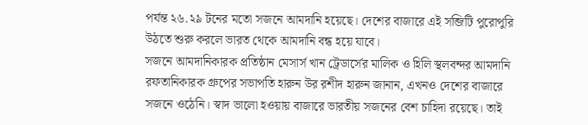পর্যন্ত ২৬.২৯ টনের মতো সজনে আমদানি হয়েছে। দেশের বাজারে এই সব্জিটি পুরোপুরি উঠতে শুরু করলে ভারত থেকে আমদানি বন্ধ হয়ে যাবে।
সজনে আমদানিকারক প্রতিষ্ঠান মেসার্স খান ট্রেডার্সের মালিক ও হিলি স্থলবন্দর আমদানি রফতানিকারক গ্রুপের সভাপতি হারুন উর রশীদ হারুন জানান, এখনও দেশের বাজারে সজনে ওঠেনি। স্বাদ ভালো হওয়ায় বাজারে ভারতীয় সজনের বেশ চাহিদা রয়েছে। তাই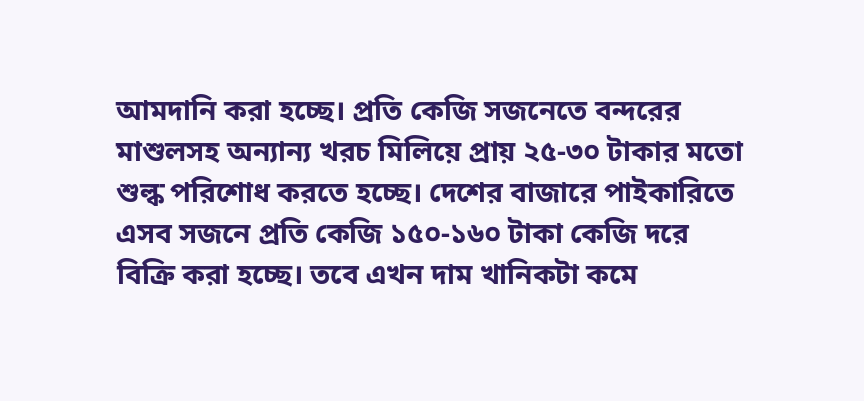আমদানি করা হচ্ছে। প্রতি কেজি সজনেতে বন্দরের মাশুলসহ অন্যান্য খরচ মিলিয়ে প্রায় ২৫-৩০ টাকার মতো শুল্ক পরিশোধ করতে হচ্ছে। দেশের বাজারে পাইকারিতে এসব সজনে প্রতি কেজি ১৫০-১৬০ টাকা কেজি দরে বিক্রি করা হচ্ছে। তবে এখন দাম খানিকটা কমে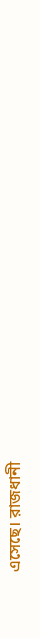এসেছে। রাজধানী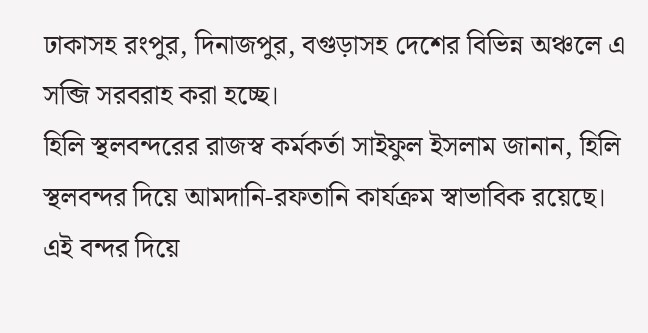ঢাকাসহ রংপুর, দিনাজপুর, বগুড়াসহ দেশের বিভিন্ন অঞ্চলে এ সব্জি সরবরাহ করা হচ্ছে।
হিলি স্থলবন্দরের রাজস্ব কর্মকর্তা সাইফুল ইসলাম জানান, হিলি স্থলবন্দর দিয়ে আমদানি-রফতানি কার্যক্রম স্বাভাবিক রয়েছে। এই বন্দর দিয়ে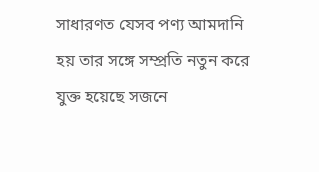সাধারণত যেসব পণ্য আমদানি হয় তার সঙ্গে সম্প্রতি নতুন করে যুক্ত হয়েছে সজনে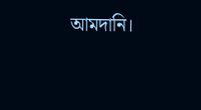আমদানি।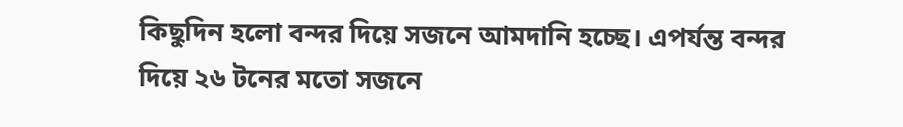কিছুদিন হলো বন্দর দিয়ে সজনে আমদানি হচ্ছে। এপর্যন্ত বন্দর দিয়ে ২৬ টনের মতো সজনে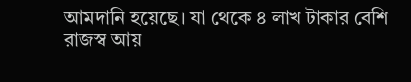আমদানি হয়েছে। যা থেকে ৪ লাখ টাকার বেশি রাজস্ব আয়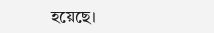হয়েছে।